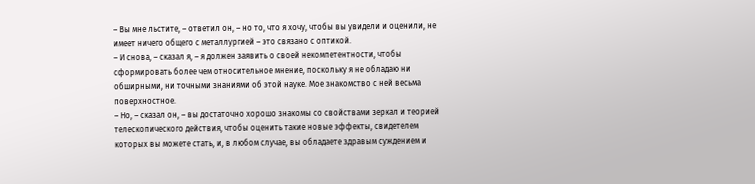– Вы мне льстите, – ответил он, – но то, что я хочу, чтобы вы увидели и оценили, не имеет ничего общего с металлургией – это связано с оптикой.
– И снова, – сказал я, – я должен заявить о своей некомпетентности, чтобы сформировать более чем относительное мнение, поскольку я не обладаю ни обширными, ни точными знаниями об этой науке. Мое знакомство с ней весьма поверхностное.
– Но, – сказал он, – вы достаточно хорошо знакомы со свойствами зеркал и теорией телескопического действия, чтобы оценить такие новые эффекты, свидетелем которых вы можете стать, и, в любом случае, вы обладаете здравым суждением и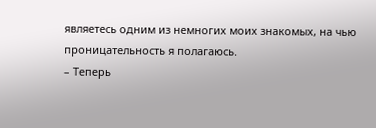являетесь одним из немногих моих знакомых, на чью проницательность я полагаюсь.
– Теперь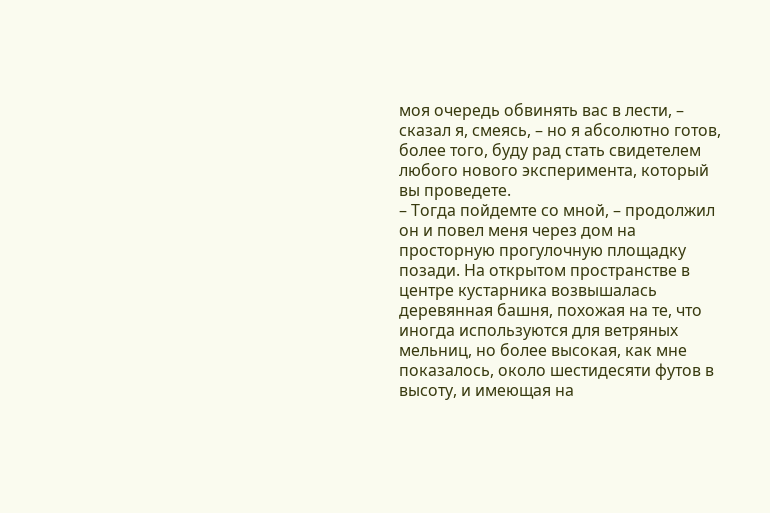моя очередь обвинять вас в лести, – сказал я, смеясь, – но я абсолютно готов, более того, буду рад стать свидетелем любого нового эксперимента, который вы проведете.
– Тогда пойдемте со мной, – продолжил он и повел меня через дом на просторную прогулочную площадку позади. На открытом пространстве в центре кустарника возвышалась деревянная башня, похожая на те, что иногда используются для ветряных мельниц, но более высокая, как мне показалось, около шестидесяти футов в высоту, и имеющая на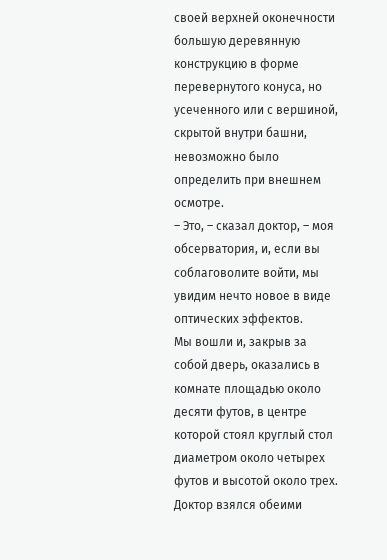своей верхней оконечности большую деревянную конструкцию в форме перевернутого конуса, но усеченного или с вершиной, скрытой внутри башни, невозможно было определить при внешнем осмотре.
– Это, – сказал доктор, – моя обсерватория, и, если вы соблаговолите войти, мы увидим нечто новое в виде оптических эффектов.
Мы вошли и, закрыв за собой дверь, оказались в комнате площадью около десяти футов, в центре которой стоял круглый стол диаметром около четырех футов и высотой около трех. Доктор взялся обеими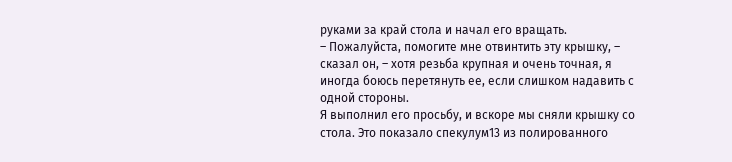руками за край стола и начал его вращать.
– Пожалуйста, помогите мне отвинтить эту крышку, – сказал он, – хотя резьба крупная и очень точная, я иногда боюсь перетянуть ее, если слишком надавить с одной стороны.
Я выполнил его просьбу, и вскоре мы сняли крышку со стола. Это показало спекулум13 из полированного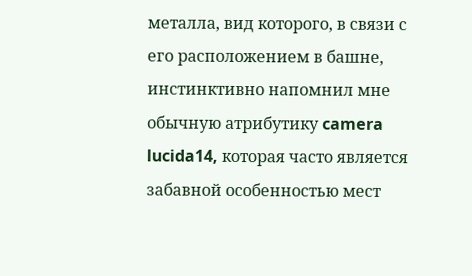металла, вид которого, в связи с его расположением в башне, инстинктивно напомнил мне обычную атрибутику camera lucida14, которая часто является забавной особенностью мест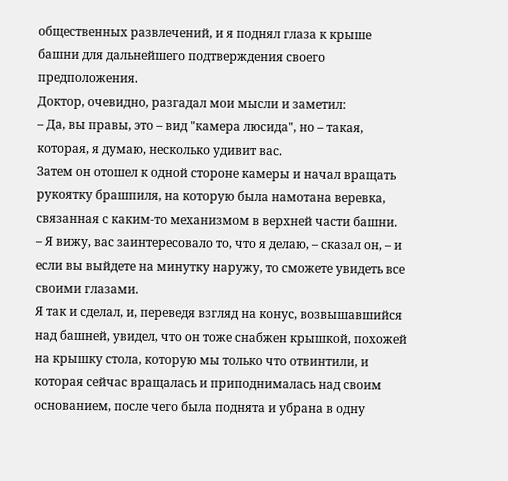общественных развлечений, и я поднял глаза к крыше башни для дальнейшего подтверждения своего предположения.
Доктор, очевидно, разгадал мои мысли и заметил:
– Да, вы правы, это – вид "камера люсида", но – такая, которая, я думаю, несколько удивит вас.
Затем он отошел к одной стороне камеры и начал вращать рукоятку брашпиля, на которую была намотана веревка, связанная с каким-то механизмом в верхней части башни.
– Я вижу, вас заинтересовало то, что я делаю, – сказал он, – и если вы выйдете на минутку наружу, то сможете увидеть все своими глазами.
Я так и сделал, и, переведя взгляд на конус, возвышавшийся над башней, увидел, что он тоже снабжен крышкой, похожей на крышку стола, которую мы только что отвинтили, и которая сейчас вращалась и приподнималась над своим основанием, после чего была поднята и убрана в одну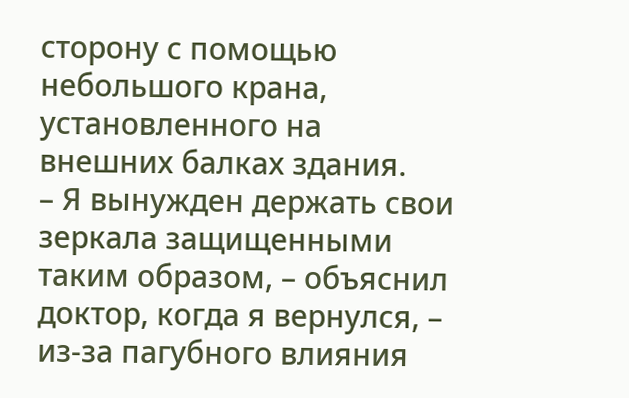сторону с помощью небольшого крана, установленного на внешних балках здания.
– Я вынужден держать свои зеркала защищенными таким образом, – объяснил доктор, когда я вернулся, – из-за пагубного влияния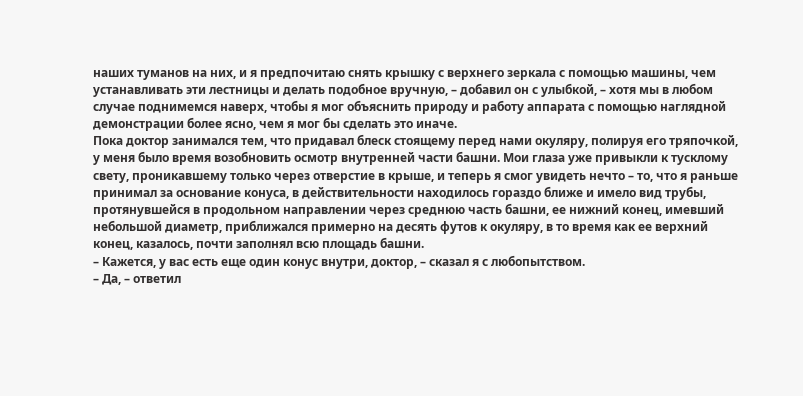наших туманов на них, и я предпочитаю снять крышку с верхнего зеркала с помощью машины, чем устанавливать эти лестницы и делать подобное вручную, – добавил он с улыбкой, – хотя мы в любом случае поднимемся наверх, чтобы я мог объяснить природу и работу аппарата с помощью наглядной демонстрации более ясно, чем я мог бы сделать это иначе.
Пока доктор занимался тем, что придавал блеск стоящему перед нами окуляру, полируя его тряпочкой, у меня было время возобновить осмотр внутренней части башни. Мои глаза уже привыкли к тусклому свету, проникавшему только через отверстие в крыше, и теперь я смог увидеть нечто – то, что я раньше принимал за основание конуса, в действительности находилось гораздо ближе и имело вид трубы, протянувшейся в продольном направлении через среднюю часть башни, ее нижний конец, имевший небольшой диаметр, приближался примерно на десять футов к окуляру, в то время как ее верхний конец, казалось, почти заполнял всю площадь башни.
– Кажется, у вас есть еще один конус внутри, доктор, – сказал я с любопытством.
– Да, – ответил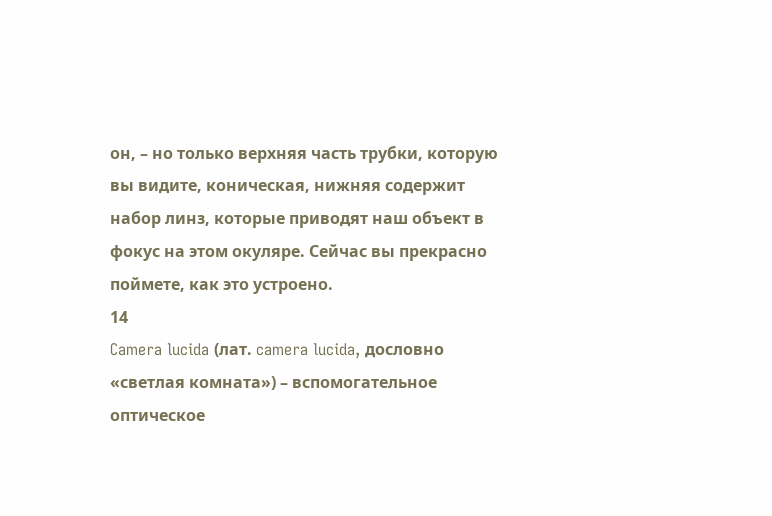он, – но только верхняя часть трубки, которую вы видите, коническая, нижняя содержит набор линз, которые приводят наш объект в фокус на этом окуляре. Сейчас вы прекрасно поймете, как это устроено.
14
Camera lucida (лат. camera lucida, дословно «светлая комната») – вспомогательное оптическое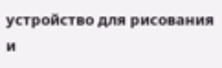устройство для рисования и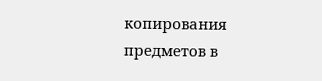копирования предметов в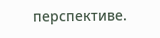перспективе.